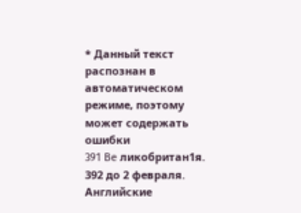* Данный текст распознан в автоматическом режиме, поэтому может содержать ошибки
391 Be ликобритан1я. 392 до 2 февраля. Английские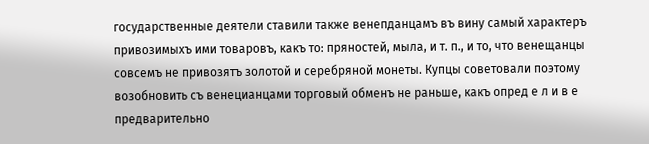государственные деятели ставили также венепданцамъ въ вину самый характеръ привозимыхъ ими товаровъ, какъ то: пряностей, мыла, и т. п., и то, что венещанцы совсемъ не привозятъ золотой и серебряной монеты. Купцы советовали поэтому возобновить съ венецианцами торговый обменъ не раньше, какъ опред е л и в е предварительно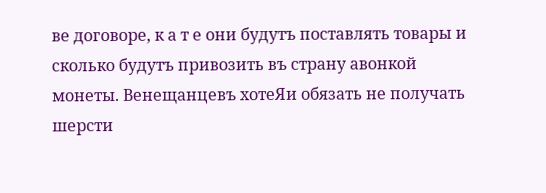ве договоре, к а т е они будутъ поставлять товары и сколько будутъ привозить въ страну авонкой монеты. Венещанцевъ хотеЯи обязать не получать шерсти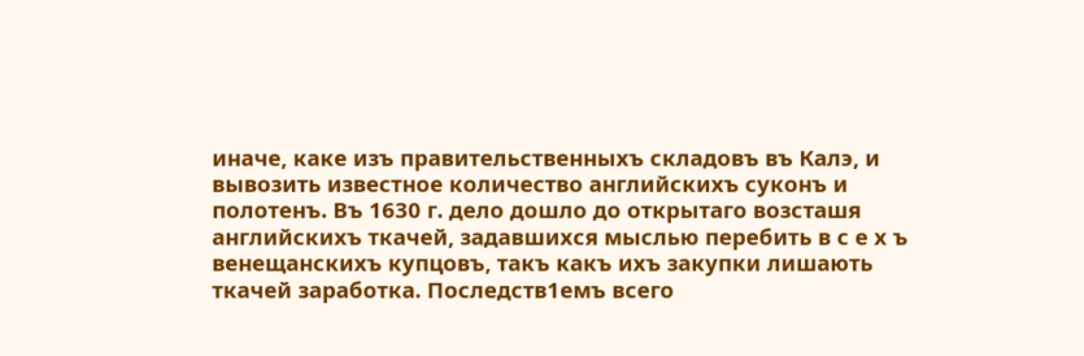иначе, каке изъ правительственныхъ складовъ въ Калэ, и вывозить известное количество английскихъ суконъ и полотенъ. Въ 1630 г. дело дошло до открытаго возсташя английскихъ ткачей, задавшихся мыслью перебить в с е х ъ венещанскихъ купцовъ, такъ какъ ихъ закупки лишають ткачей заработка. Последств1емъ всего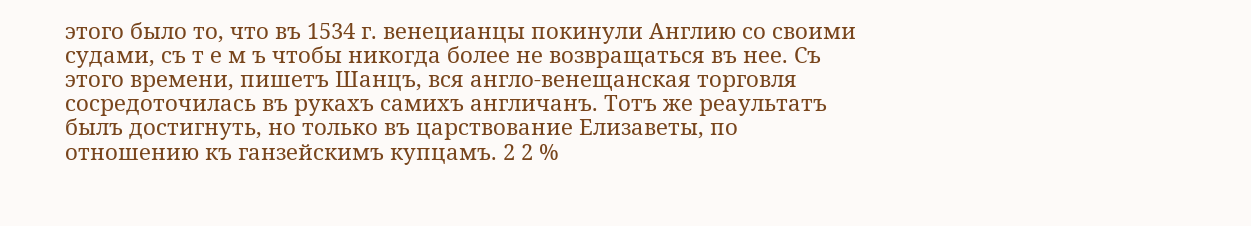этого было то, что въ 1534 г. венецианцы покинули Англию со своими судами, съ т е м ъ чтобы никогда более не возвращаться въ нее. Съ этого времени, пишетъ Шанцъ, вся англо-венещанская торговля сосредоточилась въ рукахъ самихъ англичанъ. Тотъ же реаультатъ былъ достигнуть, но только въ царствование Елизаветы, по отношению къ ганзейскимъ купцамъ. 2 2 %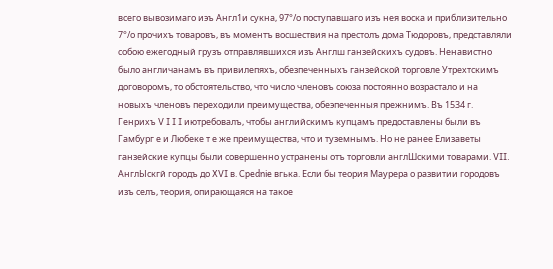всего вывозимаго иэъ Англ1и сукна, 97°/о поступавшаго изъ нея воска и приблизительно 7°/о прочихъ товаровъ, въ моментъ восшествия на престолъ дома Тюдоровъ, представляли собою ежегодный грузъ отправлявшихся изъ Англш ганзейскихъ судовъ. Ненавистно было англичанамъ въ привилепяхъ, обезпеченныхъ ганзейской торговле Утрехтскимъ договоромъ, то обстоятельство, что число членовъ союза постоянно возрастало и на новыхъ членовъ переходили преимущества, обеэпеченныя прежнимъ. Въ 1534 г. Генрихъ V I I I иютребовалъ, чтобы английскимъ купцамъ предоставлены были въ Гамбург е и Любеке т е же преимущества, что и туземнымъ. Но не ранее Елизаветы ганзейские купцы были совершенно устранены отъ торговли англШскими товарами. VII. АнглЫскгй городъ до XVI в. Cpednie вгька. Если бы теория Маурера о развитии городовъ изъ селъ, теория, опирающаяся на такое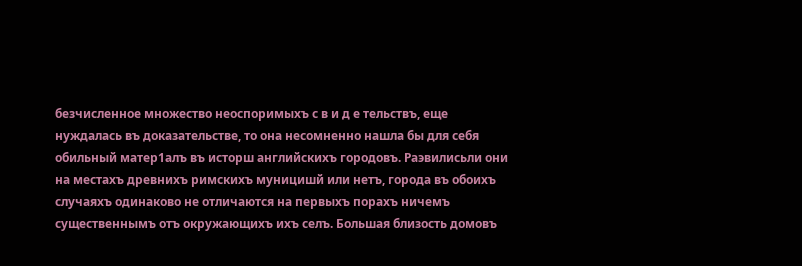безчисленное множество неоспоримыхъ с в и д е тельствъ, еще нуждалась въ доказательстве, то она несомненно нашла бы для себя обильный матер1алъ въ исторш английскихъ городовъ. Раэвилисьли они на местахъ древнихъ римскихъ муницишй или нетъ, города въ обоихъ случаяхъ одинаково не отличаются на первыхъ порахъ ничемъ существеннымъ отъ окружающихъ ихъ селъ. Большая близость домовъ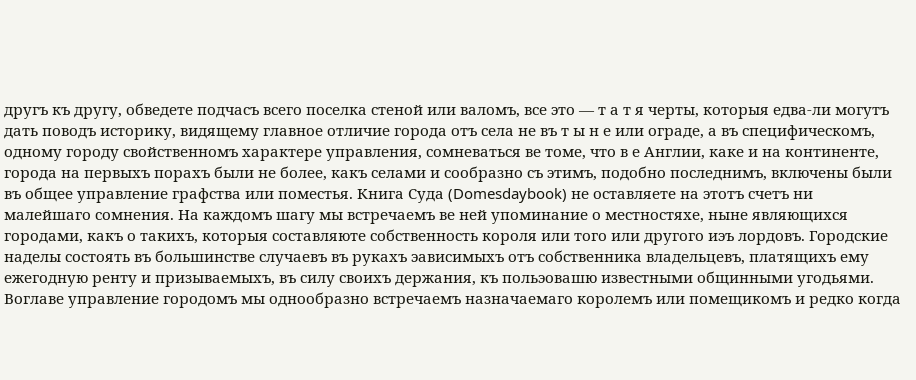другъ къ другу, обведете подчасъ всего поселка стеной или валомъ, все это — т а т я черты, которыя едва-ли могутъ дать поводъ историку, видящему главное отличие города отъ села не въ т ы н е или ограде, а въ специфическомъ, одному городу свойственномъ характере управления, сомневаться ве томе, что в е Англии, каке и на континенте, города на первыхъ порахъ были не более, какъ селами и сообразно съ этимъ, подобно последнимъ, включены были въ общее управление графства или поместья. Книга Суда (Domesdaybook) не оставляете на этотъ счетъ ни малейшаго сомнения. На каждомъ шагу мы встречаемъ ве ней упоминание о местностяхе, ныне являющихся городами, какъ о такихъ, которыя составляюте собственность короля или того или другого иэъ лордовъ. Городские наделы состоять въ большинстве случаевъ въ рукахъ эависимыхъ отъ собственника владельцевъ, платящихъ ему ежегодную ренту и призываемыхъ, въ силу своихъ держания, къ польэовашю известными общинными угодьями. Воглаве управление городомъ мы однообразно встречаемъ назначаемаго королемъ или помещикомъ и редко когда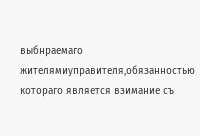выбнраемаго жителямиуправителя,обязанностью котораго является взимание съ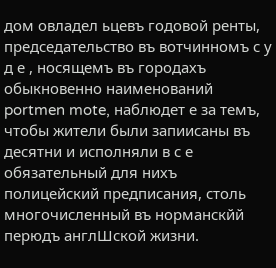дом овладел ьцевъ годовой ренты, председательство въ вотчинномъ с у д е , носящемъ въ городахъ обыкновенно наименований portmen mote, наблюдет е за темъ, чтобы жители были запиисаны въ десятни и исполняли в с е обязательный для нихъ полицейский предписания, столь многочисленный въ норманскйй перюдъ англШской жизни.